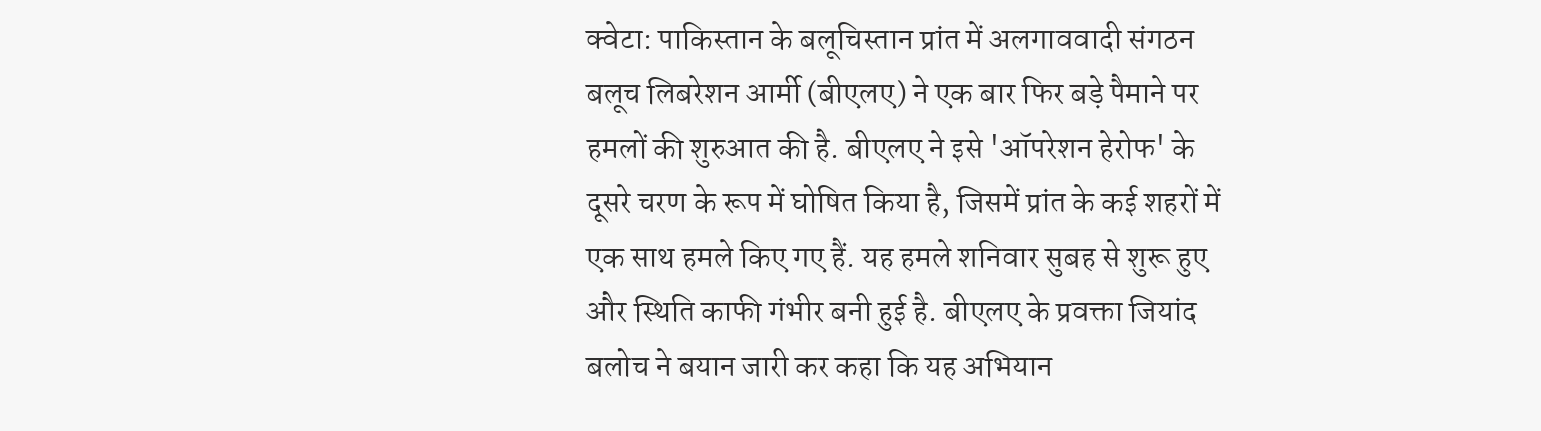क्वेटा: पाकिस्तान के बलूचिस्तान प्रांत में अलगाववादी संगठन बलूच लिबरेशन आर्मी (बीएलए) ने एक बार फिर बड़े पैमाने पर हमलों की शुरुआत की है. बीएलए ने इसे 'ऑपरेशन हेरोफ' के दूसरे चरण के रूप में घोषित किया है, जिसमें प्रांत के कई शहरों में एक साथ हमले किए गए हैं. यह हमले शनिवार सुबह से शुरू हुए और स्थिति काफी गंभीर बनी हुई है. बीएलए के प्रवक्ता जियांद बलोच ने बयान जारी कर कहा कि यह अभियान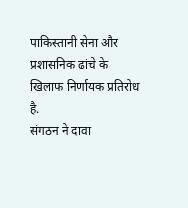पाकिस्तानी सेना और प्रशासनिक ढांचे के खिलाफ निर्णायक प्रतिरोध है.
संगठन ने दावा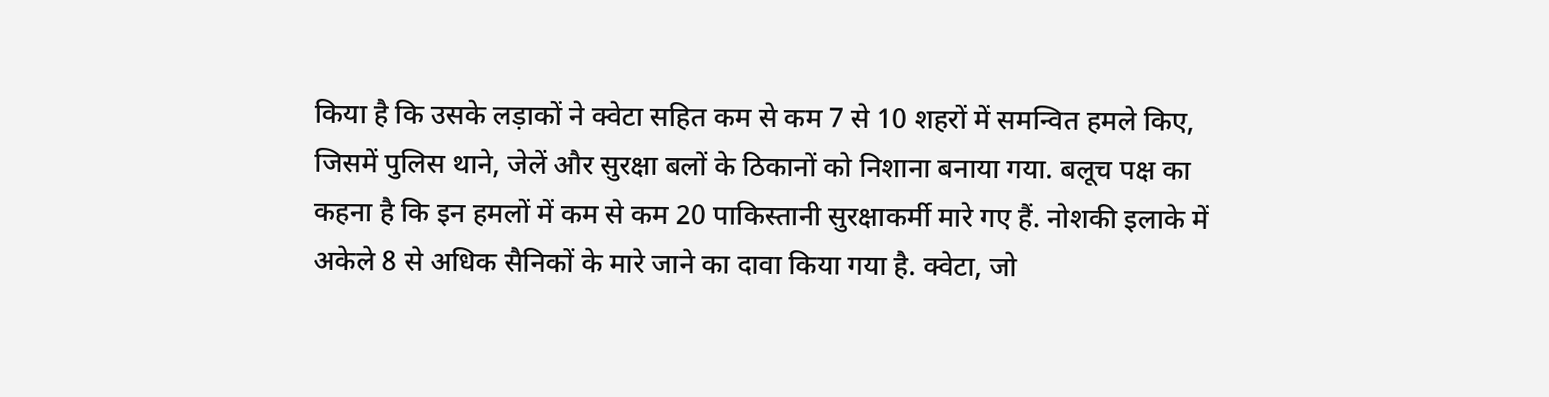किया है कि उसके लड़ाकों ने क्वेटा सहित कम से कम 7 से 10 शहरों में समन्वित हमले किए, जिसमें पुलिस थाने, जेलें और सुरक्षा बलों के ठिकानों को निशाना बनाया गया. बलूच पक्ष का कहना है कि इन हमलों में कम से कम 20 पाकिस्तानी सुरक्षाकर्मी मारे गए हैं. नोशकी इलाके में अकेले 8 से अधिक सैनिकों के मारे जाने का दावा किया गया है. क्वेटा, जो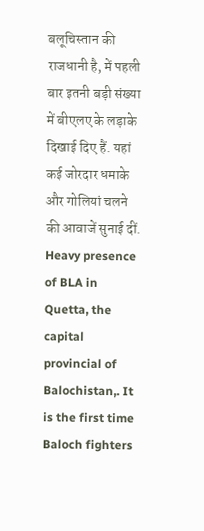बलूचिस्तान की राजधानी है, में पहली बार इतनी बड़ी संख्या में बीएलए के लड़ाके दिखाई दिए हैं. यहां कई जोरदार धमाके और गोलियां चलने की आवाजें सुनाई दीं.
Heavy presence of BLA in Quetta, the capital provincial of Balochistan,. It is the first time Baloch fighters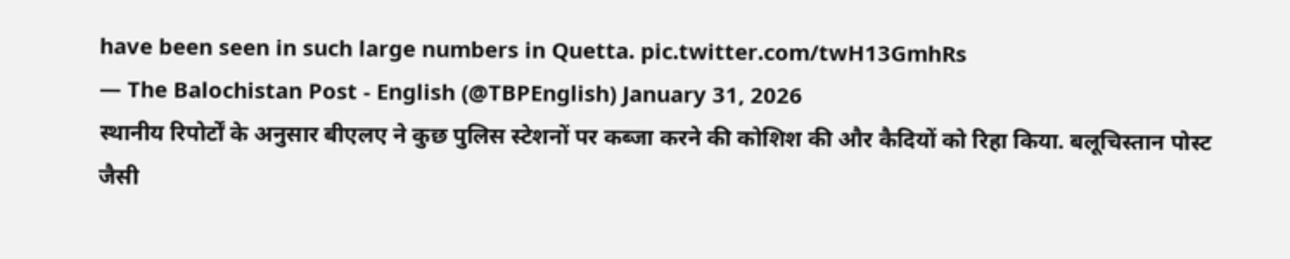have been seen in such large numbers in Quetta. pic.twitter.com/twH13GmhRs
— The Balochistan Post - English (@TBPEnglish) January 31, 2026
स्थानीय रिपोर्टों के अनुसार बीएलए ने कुछ पुलिस स्टेशनों पर कब्जा करने की कोशिश की और कैदियों को रिहा किया. बलूचिस्तान पोस्ट जैसी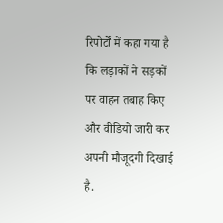रिपोर्टों में कहा गया है कि लड़ाकों ने सड़कों पर वाहन तबाह किए और वीडियो जारी कर अपनी मौजूदगी दिखाई है.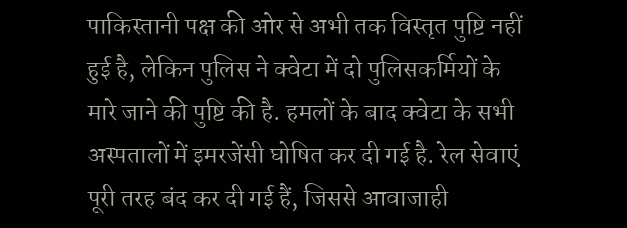पाकिस्तानी पक्ष की ओर से अभी तक विस्तृत पुष्टि नहीं हुई है, लेकिन पुलिस ने क्वेटा में दो पुलिसकर्मियों के मारे जाने की पुष्टि की है. हमलों के बाद क्वेटा के सभी अस्पतालों में इमरजेंसी घोषित कर दी गई है. रेल सेवाएं पूरी तरह बंद कर दी गई हैं, जिससे आवाजाही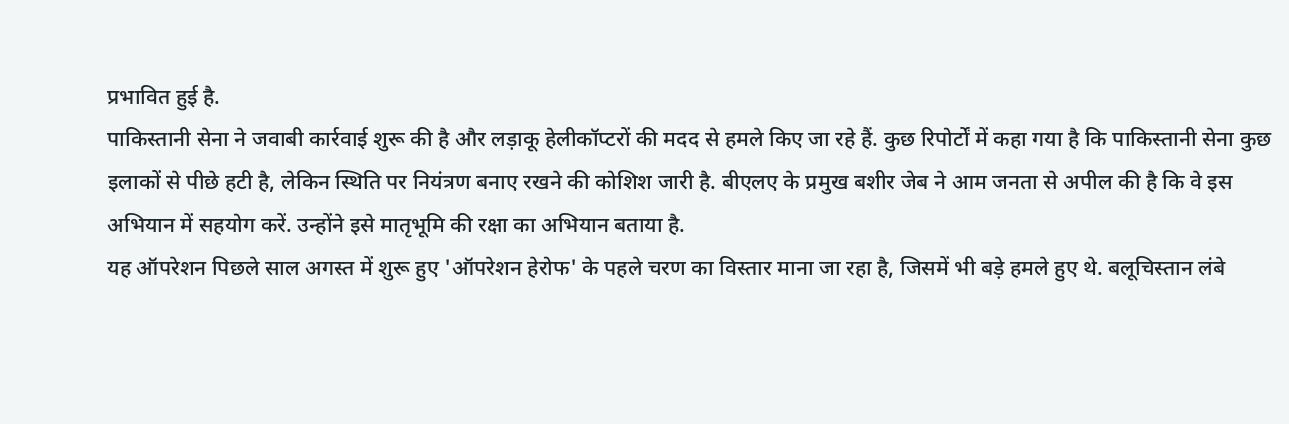प्रभावित हुई है.
पाकिस्तानी सेना ने जवाबी कार्रवाई शुरू की है और लड़ाकू हेलीकॉप्टरों की मदद से हमले किए जा रहे हैं. कुछ रिपोर्टों में कहा गया है कि पाकिस्तानी सेना कुछ इलाकों से पीछे हटी है, लेकिन स्थिति पर नियंत्रण बनाए रखने की कोशिश जारी है. बीएलए के प्रमुख बशीर जेब ने आम जनता से अपील की है कि वे इस अभियान में सहयोग करें. उन्होंने इसे मातृभूमि की रक्षा का अभियान बताया है.
यह ऑपरेशन पिछले साल अगस्त में शुरू हुए 'ऑपरेशन हेरोफ' के पहले चरण का विस्तार माना जा रहा है, जिसमें भी बड़े हमले हुए थे. बलूचिस्तान लंबे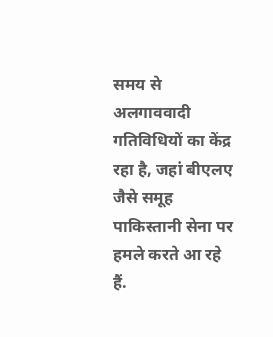समय से अलगाववादी गतिविधियों का केंद्र रहा है, जहां बीएलए जैसे समूह पाकिस्तानी सेना पर हमले करते आ रहे हैं.